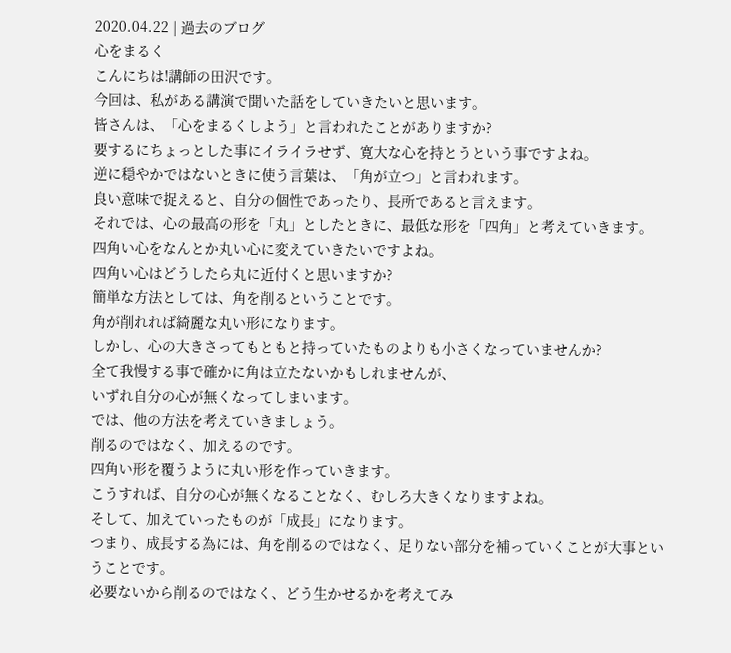2020.04.22 | 過去のブログ
心をまるく
こんにちは!講師の田沢です。
今回は、私がある講演で聞いた話をしていきたいと思います。
皆さんは、「心をまるくしよう」と言われたことがありますか?
要するにちょっとした事にイライラせず、寛大な心を持とうという事ですよね。
逆に穏やかではないときに使う言葉は、「角が立つ」と言われます。
良い意味で捉えると、自分の個性であったり、長所であると言えます。
それでは、心の最高の形を「丸」としたときに、最低な形を「四角」と考えていきます。
四角い心をなんとか丸い心に変えていきたいですよね。
四角い心はどうしたら丸に近付くと思いますか?
簡単な方法としては、角を削るということです。
角が削れれば綺麗な丸い形になります。
しかし、心の大きさってもともと持っていたものよりも小さくなっていませんか?
全て我慢する事で確かに角は立たないかもしれませんが、
いずれ自分の心が無くなってしまいます。
では、他の方法を考えていきましょう。
削るのではなく、加えるのです。
四角い形を覆うように丸い形を作っていきます。
こうすれば、自分の心が無くなることなく、むしろ大きくなりますよね。
そして、加えていったものが「成長」になります。
つまり、成長する為には、角を削るのではなく、足りない部分を補っていくことが大事ということです。
必要ないから削るのではなく、どう生かせるかを考えてみ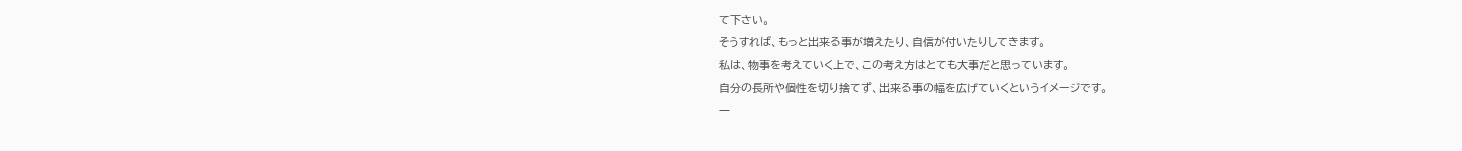て下さい。
そうすれば、もっと出来る事が増えたり、自信が付いたりしてきます。
私は、物事を考えていく上で、この考え方はとても大事だと思っています。
自分の長所や個性を切り捨てず、出来る事の幅を広げていくというイメージです。
一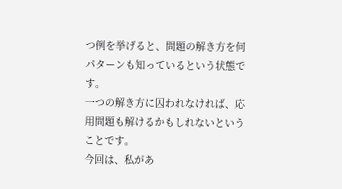つ例を挙げると、問題の解き方を何パターンも知っているという状態です。
一つの解き方に囚われなければ、応用問題も解けるかもしれないということです。
今回は、私があ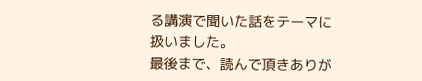る講演で聞いた話をテーマに扱いました。
最後まで、読んで頂きありが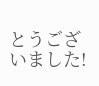とうございました!